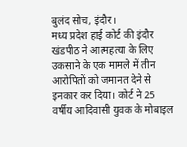बुलंद सोच, इंदौर।
मध्य प्रदेश हाई कोर्ट की इंदौर खंडपीठ ने आत्महत्या के लिए उकसाने के एक मामले में तीन आरोपितों को जमानत देने से इनकार कर दिया। कोर्ट ने 25 वर्षीय आदिवासी युवक के मोबाइल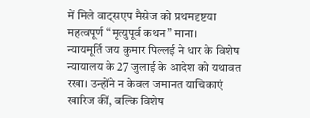में मिले वाट्सएप मैसेज को प्रथमदृष्टया महत्वपूर्ण “मृत्युपूर्व कथन” माना।
न्यायमूर्ति जय कुमार पिल्लई ने धार के विशेष न्यायालय के 27 जुलाई के आदेश को यथावत रखा। उन्होंने न केवल जमानत याचिकाएं खारिज कीं, बल्कि विशेष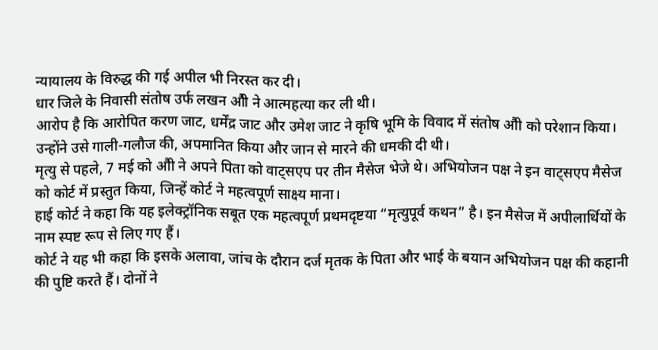न्यायालय के विरुद्ध की गई अपील भी निरस्त कर दी।
धार जिले के निवासी संतोष उर्फ लखन औी ने आत्महत्या कर ली थी।
आरोप है कि आरोपित करण जाट, धर्मेंद्र जाट और उमेश जाट ने कृषि भूमि के विवाद में संतोष औी को परेशान किया। उन्होंने उसे गाली-गलौज की, अपमानित किया और जान से मारने की धमकी दी थी।
मृत्यु से पहले, 7 मई को औी ने अपने पिता को वाट्सएप पर तीन मैसेज भेजे थे। अभियोजन पक्ष ने इन वाट्सएप मैसेज को कोर्ट में प्रस्तुत किया, जिन्हें कोर्ट ने महत्वपूर्ण साक्ष्य माना।
हाई कोर्ट ने कहा कि यह इलेक्ट्रॉनिक सबूत एक महत्वपूर्ण प्रथमदृष्टया “मृत्युपूर्व कथन” है। इन मैसेज में अपीलार्थियों के नाम स्पष्ट रूप से लिए गए हैं।
कोर्ट ने यह भी कहा कि इसके अलावा, जांच के दौरान दर्ज मृतक के पिता और भाई के बयान अभियोजन पक्ष की कहानी की पुष्टि करते हैं। दोनों ने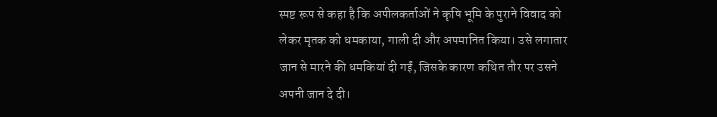स्पष्ट रूप से कहा है कि अपीलकर्ताओं ने कृषि भूमि के पुराने विवाद को लेकर मृतक को धमकाया, गाली दी और अपमानित किया। उसे लगातार जान से मारने की धमकियां दी गईं, जिसके कारण कथित तौर पर उसने अपनी जान दे दी।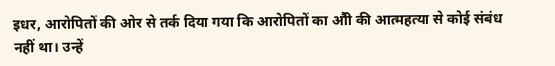इधर, आरोपितों की ओर से तर्क दिया गया कि आरोपितों का औी की आत्महत्या से कोई संबंध नहीं था। उन्हें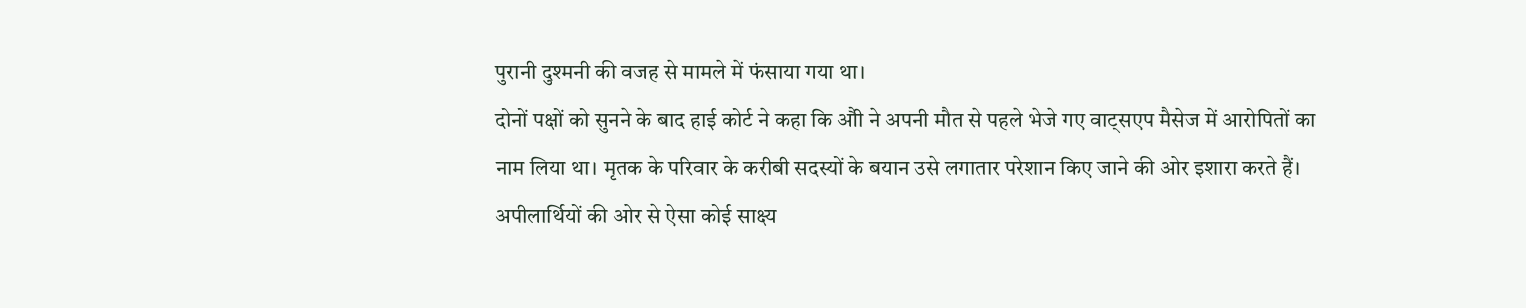पुरानी दुश्मनी की वजह से मामले में फंसाया गया था।
दोनों पक्षों को सुनने के बाद हाई कोर्ट ने कहा कि औी ने अपनी मौत से पहले भेजे गए वाट्सएप मैसेज में आरोपितों का नाम लिया था। मृतक के परिवार के करीबी सदस्यों के बयान उसे लगातार परेशान किए जाने की ओर इशारा करते हैं। अपीलार्थियों की ओर से ऐसा कोई साक्ष्य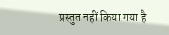प्रस्तुत नहीं किया गया है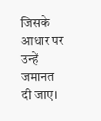जिसके आधार पर उन्हें जमानत दी जाए।